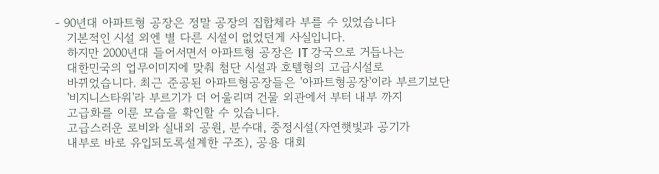- 90년대 아파트형 공장은 정말 공장의 집합체라 부를 수 있었습니다
   기본적인 시설 외엔 별 다른 시설이 없었던게 사실입니다.
   하지만 2000년대 들어서면서 아파트형 공장은 IT 강국으로 거듭나는
   대한민국의 업무이미지에 맞춰 첨단 시설과 호텔형의 고급시설로
   바뀌었습니다. 최근 준공된 아파트형공장들은 '아파트형공장'이라 부르기보단
   '비지니스타워'라 부르기가 더 어울리며 건물 외관에서 부터 내부 까지
   고급화를 이룬 모습을 확인할 수 있습니다.
   고급스러운 로비와 실내외 공원, 분수대, 중정시설(자연햇빛과 공기가
   내부로 바로 유입되도록설계한 구조), 공용 대회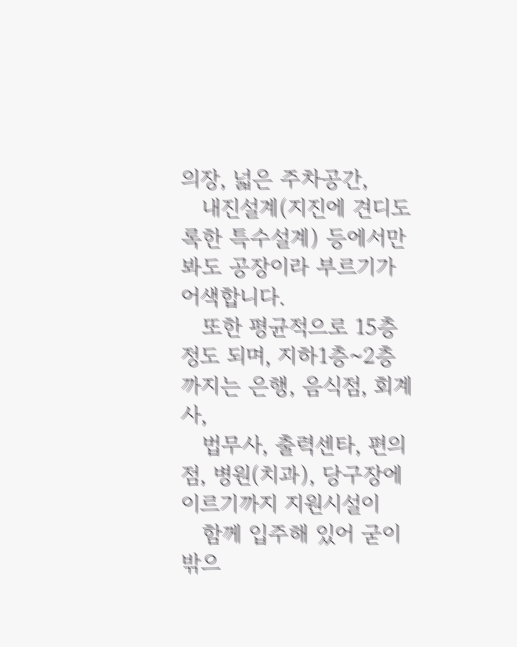의장, 넓은 주차공간,
   내진설계(지진에 견디도록한 특수설계) 등에서만 봐도 공장이라 부르기가 어색합니다.
   또한 평균적으로 15층 정도 되며, 지하1층~2층까지는 은행, 음식점, 회계사,
   법무사, 출력센타, 편의점, 병원(치과), 당구장에 이르기까지 지원시설이
   함께 입주해 있어 굳이 밖으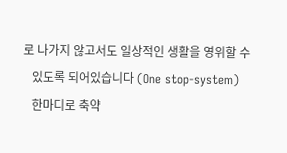로 나가지 않고서도 일상적인 생활을 영위할 수
   있도록 되어있습니다 (One stop-system)
   한마디로 축약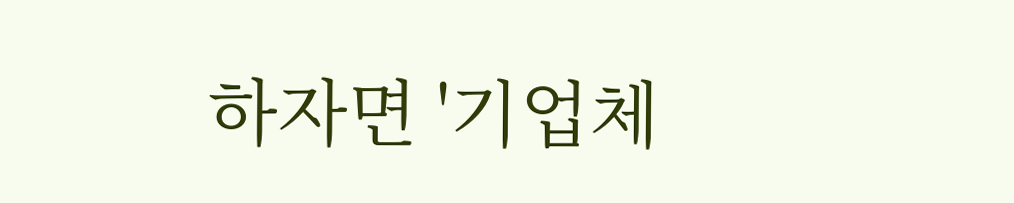하자면 '기업체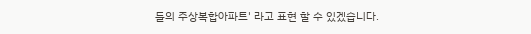들의 주상복합아파트' 라고 표현 할 수 있겠습니다.